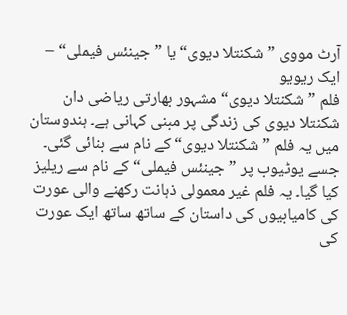آرٹ مووی ”شکنتلا دیوی“ یا ”جینئس فیملی“ – ایک ریویو
فلم ”شکنتلا دیوی“ مشہور بھارتی ریاضی دان شکنتلا دیوی کی زندگی پر مبنی کہانی ہے۔ ہندوستان میں یہ فلم ”شکنتلا دیوی“ کے نام سے بنائی گئی۔ جسے یوٹیوب پر ”جینئس فیملی“ کے نام سے ریلیز کیا گیا۔ یہ فلم غیر معمولی ذہانت رکھنے والی عورت کی کامیابیوں کی داستان کے ساتھ ساتھ ایک عورت کی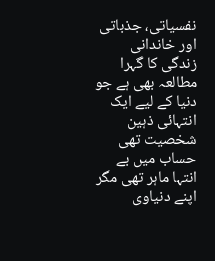نفسیاتی، جذباتی اور خاندانی زندگی کا گہرا مطالعہ بھی ہے جو دنیا کے لیے ایک انتہائی ذہین شخصیت تھی حساب میں بے انتہا ماہر تھی مگر اپنے دنیاوی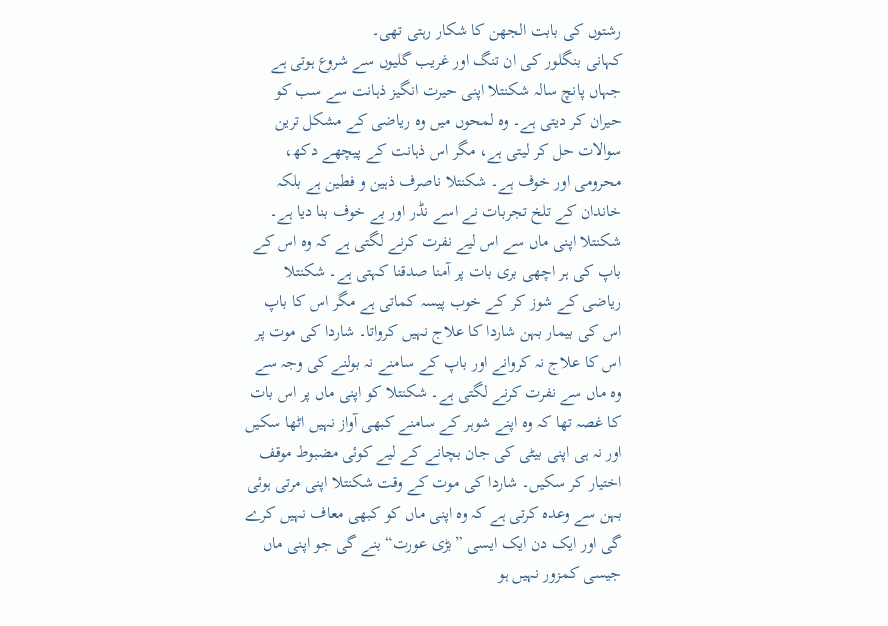رشتوں کی بابت الجھن کا شکار رہتی تھی۔
کہانی بنگلور کی ان تنگ اور غریب گلیوں سے شروع ہوتی ہے جہاں پانچ سالہ شکنتلا اپنی حیرت انگیز ذہانت سے سب کو حیران کر دیتی ہے۔ وہ لمحوں میں وہ ریاضی کے مشکل ترین سوالات حل کر لیتی ہے، مگر اس ذہانت کے پیچھے دکھ، محرومی اور خوف ہے۔ شکنتلا ناصرف ذہین و فطین ہے بلکہ خاندان کے تلخ تجربات نے اسے نڈر اور بے خوف بنا دیا ہے۔
شکنتلا اپنی ماں سے اس لیے نفرت کرنے لگتی ہے کہ وہ اس کے باپ کی ہر اچھی بری بات پر آمنا صدقنا کہتی ہے۔ شکنتلا ریاضی کے شوز کر کے خوب پیسہ کماتی ہے مگر اس کا باپ اس کی بیمار بہن شاردا کا علاج نہیں کرواتا۔ شاردا کی موت پر اس کا علاج نہ کروانے اور باپ کے سامنے نہ بولنے کی وجہ سے وہ ماں سے نفرت کرنے لگتی ہے۔ شکنتلا کو اپنی ماں پر اس بات کا غصہ تھا کہ وہ اپنے شوہر کے سامنے کبھی آواز نہیں اٹھا سکیں اور نہ ہی اپنی بیٹی کی جان بچانے کے لیے کوئی مضبوط موقف اختیار کر سکیں۔ شاردا کی موت کے وقت شکنتلا اپنی مرتی ہوئی بہن سے وعدہ کرتی ہے کہ وہ اپنی ماں کو کبھی معاف نہیں کرے گی اور ایک دن ایک ایسی ”بڑی عورت“ بنے گی جو اپنی ماں جیسی کمزور نہیں ہو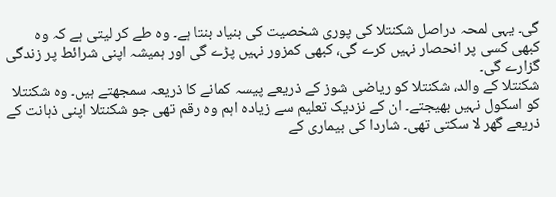گی۔ یہی لمحہ دراصل شکنتلا کی پوری شخصیت کی بنیاد بنتا ہے۔ وہ طے کر لیتی ہے کہ وہ کبھی کسی پر انحصار نہیں کرے گی، کبھی کمزور نہیں پڑے گی اور ہمیشہ اپنی شرائط پر زندگی گزارے گی۔
شکنتلا کے والد، شکنتلا کو ریاضی شوز کے ذریعے پیسہ کمانے کا ذریعہ سمجھتے ہیں۔ وہ شکنتلا کو اسکول نہیں بھیجتے۔ ان کے نزدیک تعلیم سے زیادہ اہم وہ رقم تھی جو شکنتلا اپنی ذہانت کے ذریعے گھر لا سکتی تھی۔ شاردا کی بیماری کے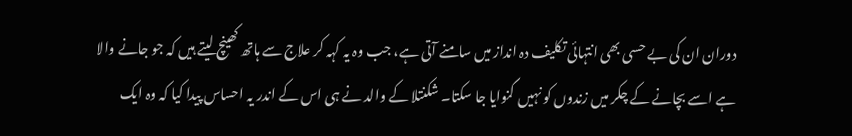دوران ان کی بے حسی بھی انتہائی تکلیف دہ انداز میں سامنے آتی ہے، جب وہ یہ کہہ کر علاج سے ہاتھ کھینچ لیتے ہیں کہ جو جانے والا ہے اسے بچانے کے چکر میں زندوں کو نہیں گنوایا جا سکتا۔ شکنتلا کے والد نے ہی اس کے اندر یہ احساس پیدا کیا کہ وہ ایک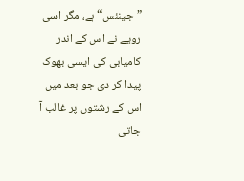”جینئس“ ہے، مگر اسی رویے نے اس کے اندر کامیابی کی ایسی بھوک پیدا کر دی جو بعد میں اس کے رشتوں پر غالب آ جاتی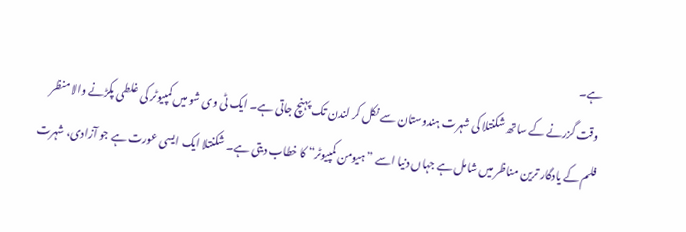ہے۔
وقت گزرنے کے ساتھ شکنتلا کی شہرت ہندوستان سے نکل کر لندن تک پہنچ جاتی ہے۔ ایک ٹی وی شو میں کمپیوٹر کی غلطی پکڑنے والا منظر فلم کے یادگار ترین مناظر میں شامل ہے جہاں دنیا اسے ”ہیومن کمپیوٹر“ کا خطاب دیتی ہے۔ شکنتلا ایک ایسی عورت ہے جو آزادی، شہرت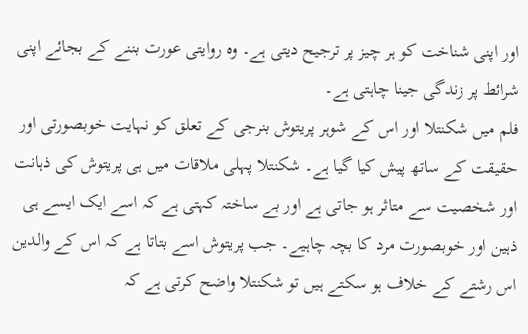اور اپنی شناخت کو ہر چیز پر ترجیح دیتی ہے۔ وہ روایتی عورت بننے کے بجائے اپنی شرائط پر زندگی جینا چاہتی ہے۔
فلم میں شکنتلا اور اس کے شوہر پریتوش بنرجی کے تعلق کو نہایت خوبصورتی اور حقیقت کے ساتھ پیش کیا گیا ہے۔ شکنتلا پہلی ملاقات میں ہی پریتوش کی ذہانت اور شخصیت سے متاثر ہو جاتی ہے اور بے ساختہ کہتی ہے کہ اسے ایک ایسے ہی ذہین اور خوبصورت مرد کا بچہ چاہیے۔ جب پریتوش اسے بتاتا ہے کہ اس کے والدین اس رشتے کے خلاف ہو سکتے ہیں تو شکنتلا واضح کرتی ہے کہ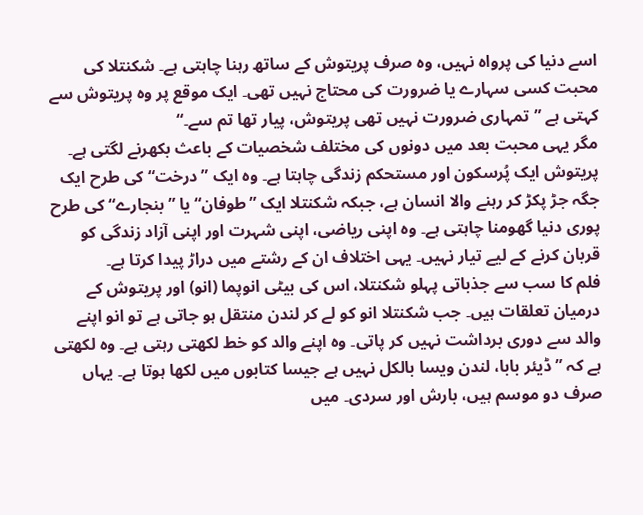اسے دنیا کی پرواہ نہیں، وہ صرف پریتوش کے ساتھ رہنا چاہتی ہے۔ شکنتلا کی محبت کسی سہارے یا ضرورت کی محتاج نہیں تھی۔ ایک موقع پر وہ پریتوش سے کہتی ہے ”تمہاری ضرورت نہیں تھی پریتوش، پیار تھا تم سے۔“
مگر یہی محبت بعد میں دونوں کی مختلف شخصیات کے باعث بکھرنے لگتی ہے۔ پریتوش ایک پُرسکون اور مستحکم زندگی چاہتا ہے۔ وہ ایک ”درخت“ کی طرح ایک جگہ جڑ پکڑ کر رہنے والا انسان ہے، جبکہ شکنتلا ایک ”طوفان“ یا ”بنجارے“ کی طرح پوری دنیا گھومنا چاہتی ہے۔ وہ اپنی ریاضی، اپنی شہرت اور اپنی آزاد زندگی کو قربان کرنے کے لیے تیار نہیں۔ یہی اختلاف ان کے رشتے میں دراڑ پیدا کرتا ہے۔
فلم کا سب سے جذباتی پہلو شکنتلا، اس کی بیٹی انوپما (انو) اور پریتوش کے درمیان تعلقات ہیں۔ جب شکنتلا انو کو لے کر لندن منتقل ہو جاتی ہے تو انو اپنے والد سے دوری برداشت نہیں کر پاتی۔ وہ اپنے والد کو خط لکھتی رہتی ہے۔ وہ لکھتی ہے کہ ”ڈیئر بابا، لندن ویسا بالکل نہیں ہے جیسا کتابوں میں لکھا ہوتا ہے۔ یہاں صرف دو موسم ہیں، بارش اور سردی۔ میں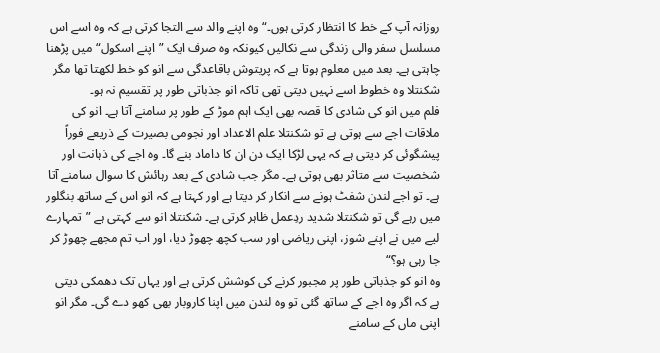روزانہ آپ کے خط کا انتظار کرتی ہوں۔“ وہ اپنے والد سے التجا کرتی ہے کہ وہ اسے اس مسلسل سفر والی زندگی سے نکالیں کیونکہ وہ صرف ایک ”اپنے اسکول“ میں پڑھنا چاہتی ہے۔ بعد میں معلوم ہوتا ہے کہ پریتوش باقاعدگی سے انو کو خط لکھتا تھا مگر شکنتلا وہ خطوط اسے نہیں دیتی تھی تاکہ انو جذباتی طور پر تقسیم نہ ہو۔
فلم میں انو کی شادی کا قصہ بھی ایک اہم موڑ کے طور پر سامنے آتا ہے۔ انو کی ملاقات اجے سے ہوتی ہے تو شکنتلا علم الاعداد اور نجومی بصیرت کے ذریعے فوراً پیشگوئی کر دیتی ہے کہ یہی لڑکا ایک دن ان کا داماد بنے گا۔ وہ اجے کی ذہانت اور شخصیت سے متاثر بھی ہوتی ہے۔ مگر جب شادی کے بعد رہائش کا سوال سامنے آتا ہے۔ تو اجے لندن شفٹ ہونے سے انکار کر دیتا ہے اور کہتا ہے کہ انو اس کے ساتھ بنگلور میں رہے گی تو شکنتلا شدید ردِعمل ظاہر کرتی ہے۔ شکنتلا انو سے کہتی ہے ”تمہارے لیے میں نے اپنے شوز، اپنی ریاضی اور سب کچھ چھوڑ دیا، اور اب تم مجھے چھوڑ کر جا رہی ہو؟“
وہ انو کو جذباتی طور پر مجبور کرنے کی کوشش کرتی ہے اور یہاں تک دھمکی دیتی ہے کہ اگر وہ اجے کے ساتھ گئی تو وہ لندن میں اپنا کاروبار بھی کھو دے گی۔ مگر انو اپنی ماں کے سامنے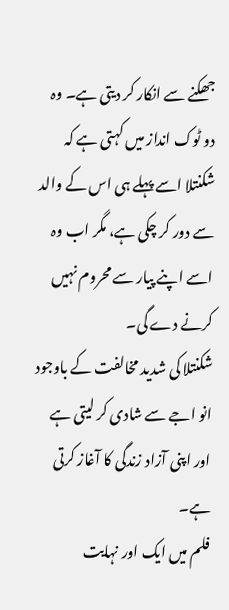جھکنے سے انکار کر دیتی ہے۔ وہ دو ٹوک انداز میں کہتی ہے کہ شکنتلا اسے پہلے ہی اس کے والد سے دور کر چکی ہے، مگر اب وہ اسے اپنے پیار سے محروم نہیں کرنے دے گی۔
شکنتلا کی شدید مخالفت کے باوجود انو اجے سے شادی کر لیتی ہے اور اپنی آزاد زندگی کا آغاز کرتی ہے۔
فلم میں ایک اور نہایت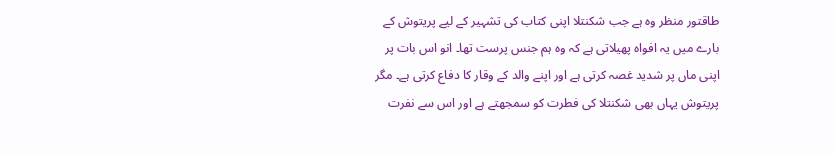طاقتور منظر وہ ہے جب شکنتلا اپنی کتاب کی تشہیر کے لیے پریتوش کے بارے میں یہ افواہ پھیلاتی ہے کہ وہ ہم جنس پرست تھا۔ انو اس بات پر اپنی ماں پر شدید غصہ کرتی ہے اور اپنے والد کے وقار کا دفاع کرتی ہے۔ مگر پریتوش یہاں بھی شکنتلا کی فطرت کو سمجھتے ہے اور اس سے نفرت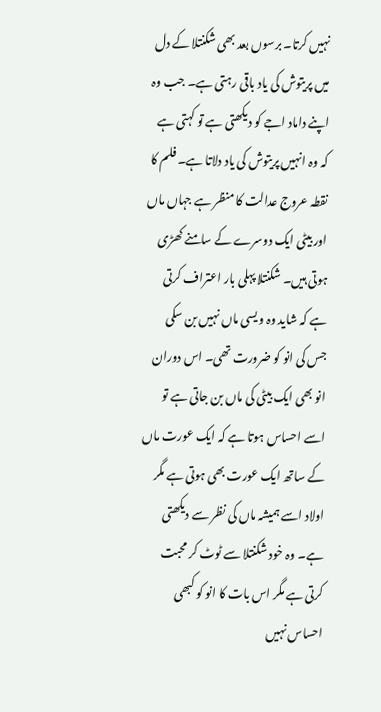نہیں کرتا۔ برسوں بعد بھی شکنتلا کے دل میں پریتوش کی یاد باقی رہتی ہے۔ جب وہ اپنے داماد اجے کو دیکھتی ہے تو کہتی ہے کہ وہ انہیں پریتوش کی یاد دلاتا ہے۔ فلم کا نقطہ عروج عدالت کا منظر ہے جہاں ماں اور بیٹی ایک دوسرے کے سامنے کھڑی ہوتی ہیں۔ شکنتلا پہلی بار اعتراف کرتی ہے کہ شاید وہ ویسی ماں نہیں بن سکی جس کی انو کو ضرورت تھی۔ اس دوران انو بھی ایک بیٹی کی ماں بن جاتی ہے تو اسے احساس ہوتا ہے کہ ایک عورت ماں کے ساتھ ایک عورت بھی ہوتی ہے مگر اولاد اسے ہمیشہ ماں کی نظر سے دیکھتی ہے۔ وہ خود شکنتلا سے ٹوٹ کر محبت کرتی ہے مگر اس بات کا انو کو کبھی احساس نہیں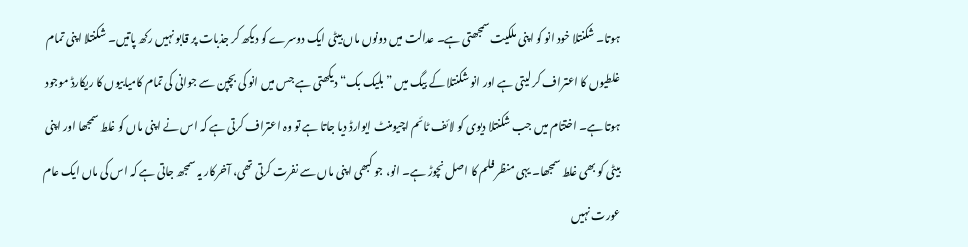ہوتا۔ شکنتلا خود انو کو اپنی ملکیت سمجھتی ہے۔ عدالت میں دونوں ماں بیٹی ایک دوسرے کو دیکھ کر جذبات پر قابو نہیں رکھ پاتیں۔ شکنتلا اپنی تمام غلطیوں کا اعتراف کر لیتی ہے اور انو شکنتلا کے بیگ میں ”بلیک بک“ دیکھتی ہے جس میں انو کی بچپن سے جوانی کی تمام کامیابیوں کا ریکارڈ موجود ہوتا ہے۔ اختتام میں جب شکنتلا دیوی کو لائف ٹائم اچیومنٹ ایوارڈ دیا جاتا ہے تو وہ اعتراف کرتی ہے کہ اس نے اپنی ماں کو غلط سمجھا اور اپنی بیٹی کو بھی غلط سمجھا۔ یہی منظر فلم کا اصل نچوڑ ہے۔ انو، جو کبھی اپنی ماں سے نفرت کرتی تھی، آخرکار یہ سمجھ جاتی ہے کہ اس کی ماں ایک عام عورت نہیں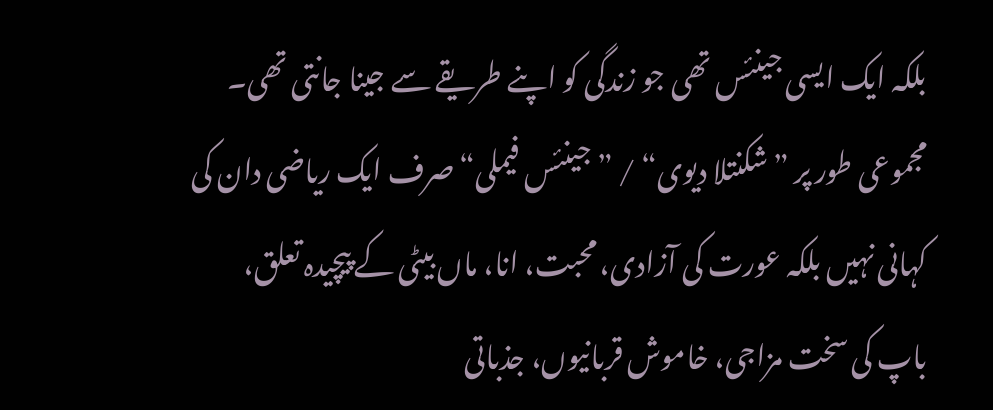بلکہ ایک ایسی جینئس تھی جو زندگی کو اپنے طریقے سے جینا جانتی تھی۔
مجموعی طور پر ”شکنتلا دیوی“ / ”جینئس فیملی“ صرف ایک ریاضی دان کی کہانی نہیں بلکہ عورت کی آزادی، محبت، انا، ماں بیٹی کے پیچیدہ تعلق، باپ کی سخت مزاجی، خاموش قربانیوں، جذباتی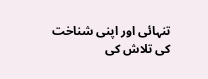تنہائی اور اپنی شناخت کی تلاش کی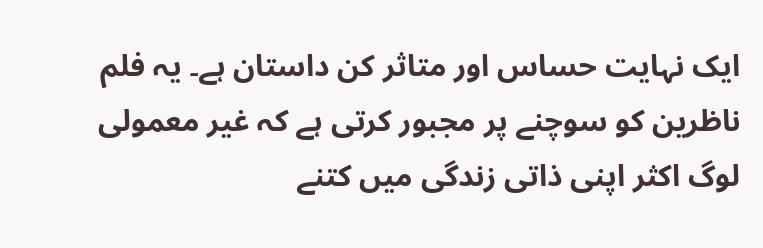ایک نہایت حساس اور متاثر کن داستان ہے۔ یہ فلم ناظرین کو سوچنے پر مجبور کرتی ہے کہ غیر معمولی لوگ اکثر اپنی ذاتی زندگی میں کتنے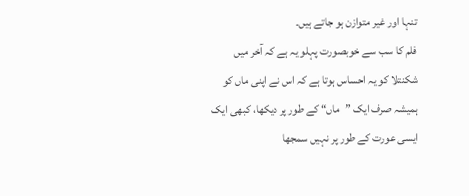تنہا اور غیر متوازن ہو جاتے ہیں۔
فلم کا سب سے خوبصورت پہلو یہ ہے کہ آخر میں شکنتلا کو یہ احساس ہوتا ہے کہ اس نے اپنی ماں کو ہمیشہ صرف ایک ”ماں“ کے طور پر دیکھا، کبھی ایک ایسی عورت کے طور پر نہیں سمجھا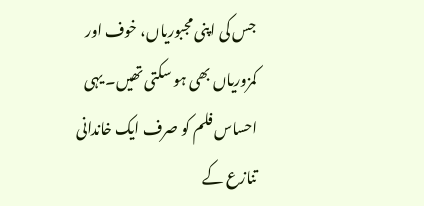جس کی اپنی مجبوریاں، خوف اور کمزوریاں بھی ہو سکتی تھیں۔ یہی احساس فلم کو صرف ایک خاندانی تنازع کے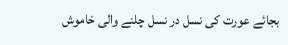بجائے عورت کی نسل در نسل چلنے والی خاموش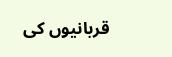قربانیوں کی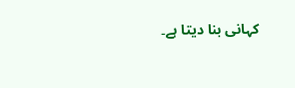کہانی بنا دیتا ہے۔